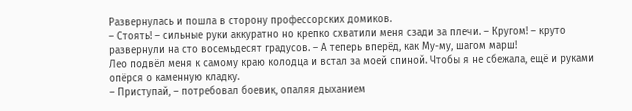Развернулась и пошла в сторону профессорских домиков.
– Стоять! – сильные руки аккуратно но крепко схватили меня сзади за плечи. – Кругом! – круто развернули на сто восемьдесят градусов. – А теперь вперёд, как Му-му, шагом марш!
Лео подвёл меня к самому краю колодца и встал за моей спиной. Чтобы я не сбежала, ещё и руками опёрся о каменную кладку.
– Приступай, – потребовал боевик, опаляя дыханием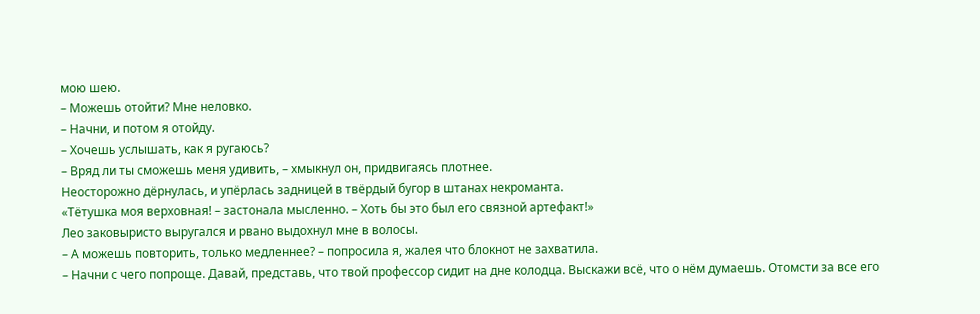мою шею.
– Можешь отойти? Мне неловко.
– Начни, и потом я отойду.
– Хочешь услышать, как я ругаюсь?
– Вряд ли ты сможешь меня удивить, – хмыкнул он, придвигаясь плотнее.
Неосторожно дёрнулась, и упёрлась задницей в твёрдый бугор в штанах некроманта.
«Тётушка моя верховная! – застонала мысленно. – Хоть бы это был его связной артефакт!»
Лео заковыристо выругался и рвано выдохнул мне в волосы.
– А можешь повторить, только медленнее? – попросила я, жалея что блокнот не захватила.
– Начни с чего попроще. Давай, представь, что твой профессор сидит на дне колодца. Выскажи всё, что о нём думаешь. Отомсти за все его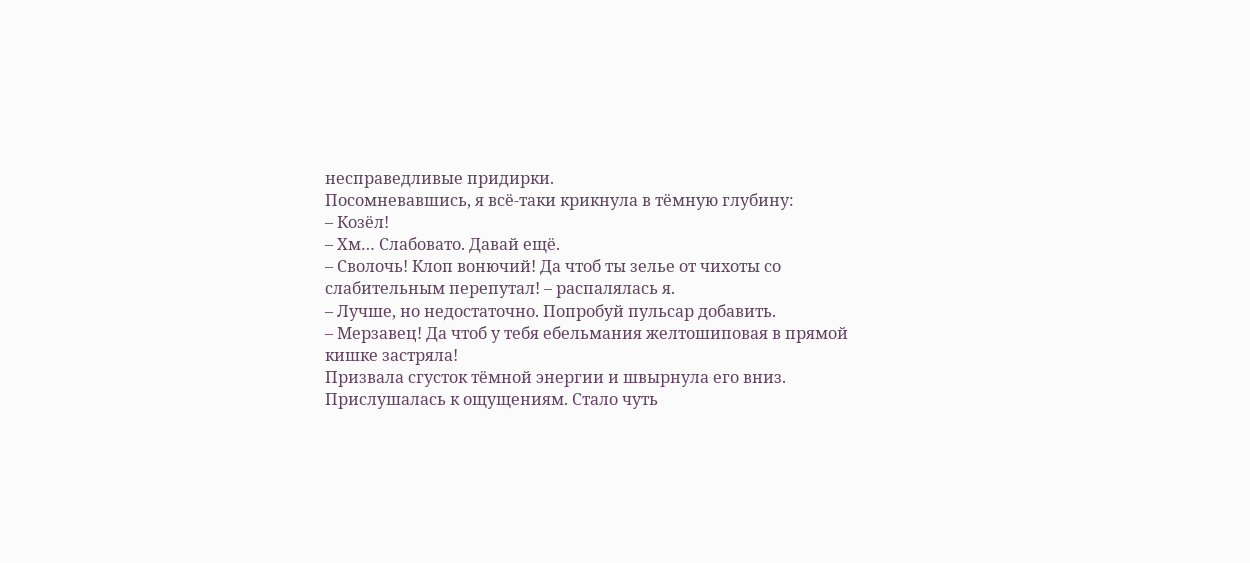несправедливые придирки.
Посомневавшись, я всё-таки крикнула в тёмную глубину:
– Козёл!
– Хм… Слабовато. Давай ещё.
– Сволочь! Клоп вонючий! Да чтоб ты зелье от чихоты со слабительным перепутал! – распалялась я.
– Лучше, но недостаточно. Попробуй пульсар добавить.
– Мерзавец! Да чтоб у тебя ебельмания желтошиповая в прямой кишке застряла!
Призвала сгусток тёмной энергии и швырнула его вниз. Прислушалась к ощущениям. Стало чуть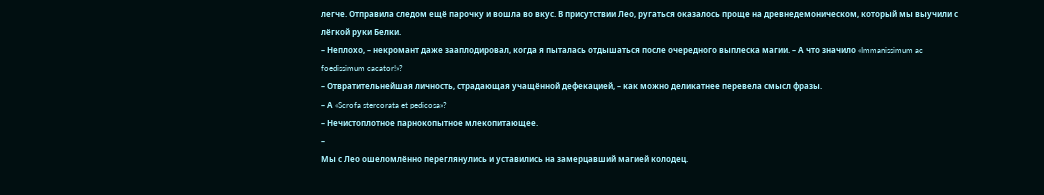легче. Отправила следом ещё парочку и вошла во вкус. В присутствии Лео, ругаться оказалось проще на древнедемоническом, который мы выучили с лёгкой руки Белки.
– Неплохо, – некромант даже зааплодировал, когда я пыталась отдышаться после очередного выплеска магии. – А что значило «Immanissimum ac foedissimum cacator!»?
– Отвратительнейшая личность, страдающая учащённой дефекацией, – как можно деликатнее перевела смысл фразы.
– А «Scrofa stercorata et pedicosa»?
– Нечистоплотное парнокопытное млекопитающее.
–
Мы с Лео ошеломлённо переглянулись и уставились на замерцавший магией колодец.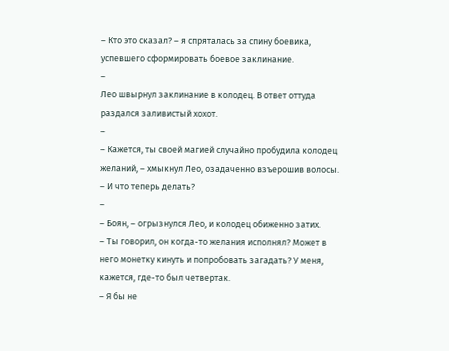– Кто это сказал? – я спряталась за спину боевика, успевшего сформировать боевое заклинание.
–
Лео швырнул заклинание в колодец. В ответ оттуда раздался заливистый хохот.
–
– Кажется, ты своей магией случайно пробудила колодец желаний, – хмыкнул Лео, озадаченно взъерошив волосы.
– И что теперь делать?
–
– Боян, – огрызнулся Лео, и колодец обиженно затих.
– Ты говорил, он когда-то желания исполнял? Может в него монетку кинуть и попробовать загадать? У меня, кажется, где-то был четвертак.
– Я бы не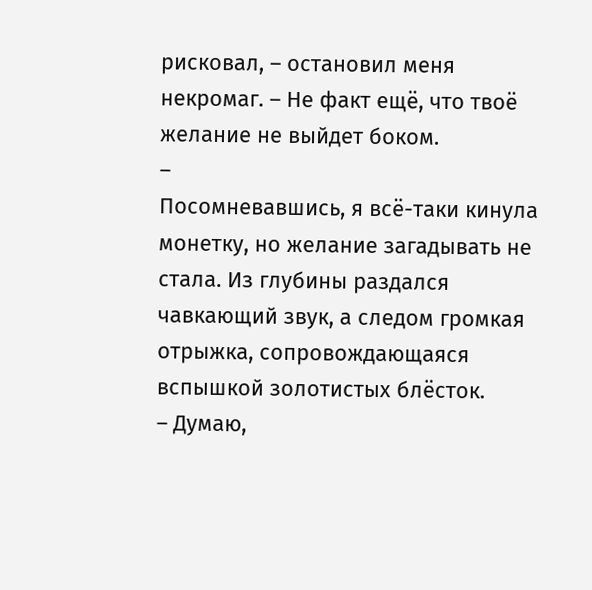рисковал, – остановил меня некромаг. – Не факт ещё, что твоё желание не выйдет боком.
–
Посомневавшись, я всё-таки кинула монетку, но желание загадывать не стала. Из глубины раздался чавкающий звук, а следом громкая отрыжка, сопровождающаяся вспышкой золотистых блёсток.
– Думаю,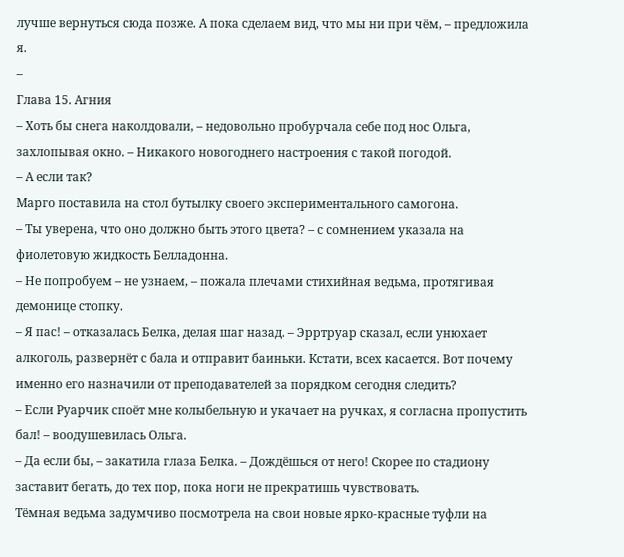лучше вернуться сюда позже. А пока сделаем вид, что мы ни при чём, – предложила я.
–
Глава 15. Агния
– Хоть бы снега наколдовали, – недовольно пробурчала себе под нос Ольга, захлопывая окно. – Никакого новогоднего настроения с такой погодой.
– А если так?
Марго поставила на стол бутылку своего экспериментального самогона.
– Ты уверена, что оно должно быть этого цвета? – с сомнением указала на фиолетовую жидкость Белладонна.
– Не попробуем – не узнаем, – пожала плечами стихийная ведьма, протягивая демонице стопку.
– Я пас! – отказалась Белка, делая шаг назад. – Эрртруар сказал, если унюхает алкоголь, развернёт с бала и отправит баиньки. Кстати, всех касается. Вот почему именно его назначили от преподавателей за порядком сегодня следить?
– Если Руарчик споёт мне колыбельную и укачает на ручках, я согласна пропустить бал! – воодушевилась Ольга.
– Да если бы, – закатила глаза Белка. – Дождёшься от него! Скорее по стадиону заставит бегать, до тех пор, пока ноги не прекратишь чувствовать.
Тёмная ведьма задумчиво посмотрела на свои новые ярко-красные туфли на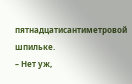пятнадцатисантиметровой шпильке.
– Нет уж,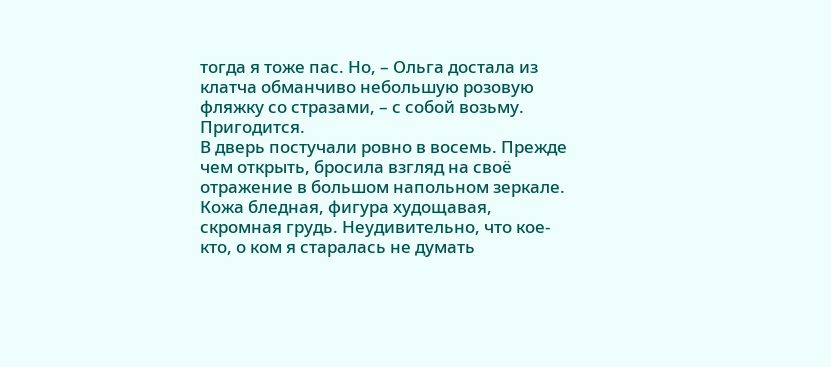тогда я тоже пас. Но, – Ольга достала из клатча обманчиво небольшую розовую фляжку со стразами, – с собой возьму. Пригодится.
В дверь постучали ровно в восемь. Прежде чем открыть, бросила взгляд на своё отражение в большом напольном зеркале. Кожа бледная, фигура худощавая, скромная грудь. Неудивительно, что кое-кто, о ком я старалась не думать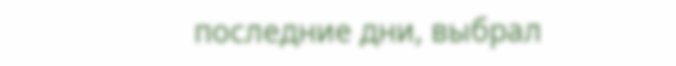последние дни, выбрал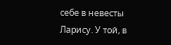себе в невесты Ларису. У той, в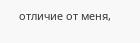отличие от меня,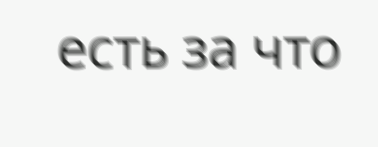есть за что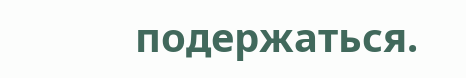подержаться.